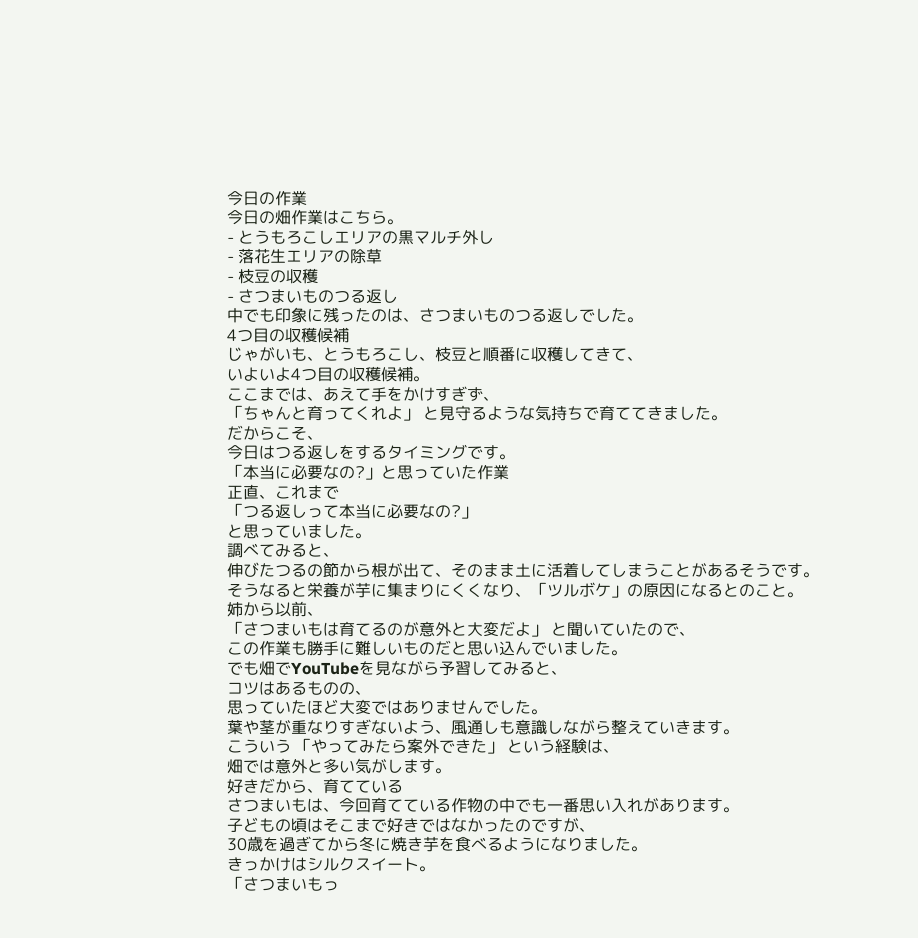今日の作業
今日の畑作業はこちら。
- とうもろこしエリアの黒マルチ外し
- 落花生エリアの除草
- 枝豆の収穫
- さつまいものつる返し
中でも印象に残ったのは、さつまいものつる返しでした。
4つ目の収穫候補
じゃがいも、とうもろこし、枝豆と順番に収穫してきて、
いよいよ4つ目の収穫候補。
ここまでは、あえて手をかけすぎず、
「ちゃんと育ってくれよ」 と見守るような気持ちで育ててきました。
だからこそ、
今日はつる返しをするタイミングです。
「本当に必要なの?」と思っていた作業
正直、これまで
「つる返しって本当に必要なの?」
と思っていました。
調べてみると、
伸びたつるの節から根が出て、そのまま土に活着してしまうことがあるそうです。
そうなると栄養が芋に集まりにくくなり、「ツルボケ」の原因になるとのこと。
姉から以前、
「さつまいもは育てるのが意外と大変だよ」 と聞いていたので、
この作業も勝手に難しいものだと思い込んでいました。
でも畑でYouTubeを見ながら予習してみると、
コツはあるものの、
思っていたほど大変ではありませんでした。
葉や茎が重なりすぎないよう、風通しも意識しながら整えていきます。
こういう 「やってみたら案外できた」 という経験は、
畑では意外と多い気がします。
好きだから、育てている
さつまいもは、今回育てている作物の中でも一番思い入れがあります。
子どもの頃はそこまで好きではなかったのですが、
30歳を過ぎてから冬に焼き芋を食べるようになりました。
きっかけはシルクスイート。
「さつまいもっ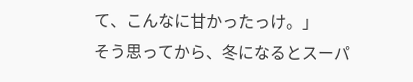て、こんなに甘かったっけ。」
そう思ってから、冬になるとスーパ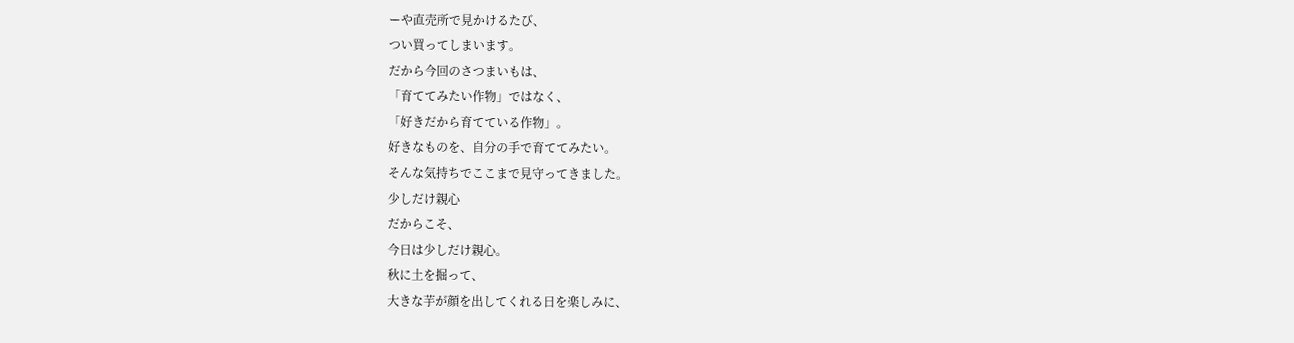ーや直売所で見かけるたび、
つい買ってしまいます。
だから今回のさつまいもは、
「育ててみたい作物」ではなく、
「好きだから育てている作物」。
好きなものを、自分の手で育ててみたい。
そんな気持ちでここまで見守ってきました。
少しだけ親心
だからこそ、
今日は少しだけ親心。
秋に土を掘って、
大きな芋が顔を出してくれる日を楽しみに、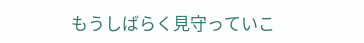もうしばらく見守っていこ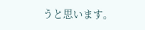うと思います。